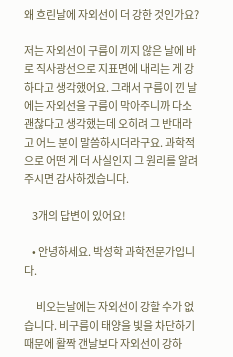왜 흐린날에 자외선이 더 강한 것인가요?

저는 자외선이 구름이 끼지 않은 날에 바로 직사광선으로 지표면에 내리는 게 강하다고 생각했어요. 그래서 구름이 낀 날에는 자외선을 구름이 막아주니까 다소 괜찮다고 생각했는데 오히려 그 반대라고 어느 분이 말씀하시더라구요. 과학적으로 어떤 게 더 사실인지 그 원리를 알려주시면 감사하겠습니다.

    3개의 답변이 있어요!

    • 안녕하세요. 박성학 과학전문가입니다.

      비오는날에는 자외선이 강할 수가 없습니다. 비구름이 태양을 빛을 차단하기 때문에 활짝 갠날보다 자외선이 강하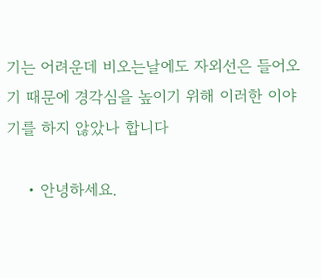기는 어려운데 비오는날에도 자외선은 들어오기 때문에 경각심을 높이기 위해 이러한 이야기를 하지 않았나 합니다

    • 안녕하세요.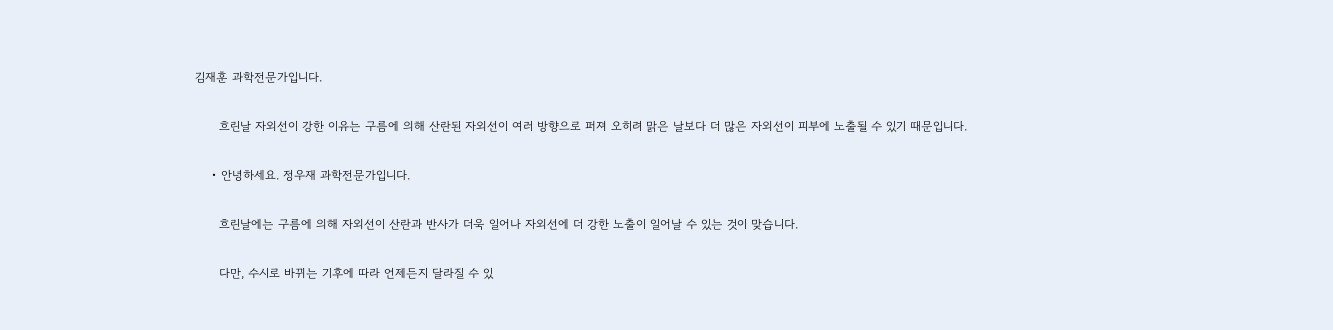김재훈 과학전문가입니다.

      흐린날 자외선이 강한 이유는 구름에 의해 산란된 자외선이 여러 방향으로 퍼져 오히려 맑은 날보다 더 많은 자외선이 피부에 노출될 수 있기 때문입니다.

    • 안녕하세요. 정우재 과학전문가입니다.

      흐린날에는 구름에 의해 자외선이 산란과 반사가 더욱 일어나 자외선에 더 강한 노출이 일어날 수 있는 것이 맞습니다.

      다만, 수시로 바뀌는 기후에 따라 언제든지 달라질 수 있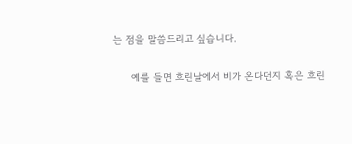는 점을 말씀드리고 싶습니다.

      예를 들면 흐린날에서 비가 온다던지 혹은 흐린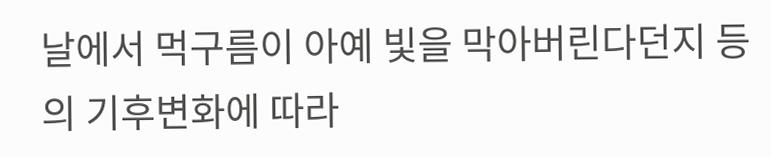날에서 먹구름이 아예 빛을 막아버린다던지 등의 기후변화에 따라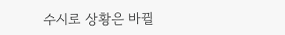수시로 상황은 바뀔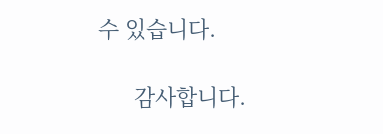수 있습니다.

      감사합니다.